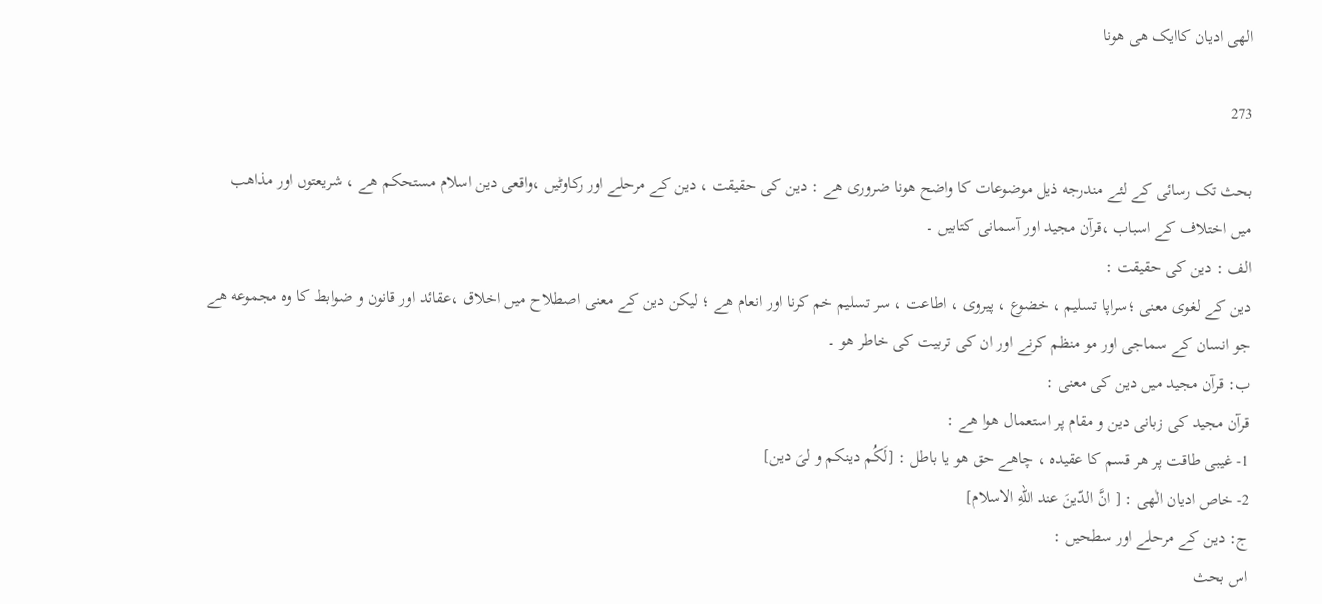الهی ادیان کاایک هی هونا

273

بحث تک رسائی کے لئے مندرجه ذیل موضوعات کا واضح هونا ضروری هے : دین کی حقیقت ، دین کے مرحلے اور رکاوٹیں ،واقعی دین اسلام مستحکم هے ، شریعتوں اور مذاهب میں اختلاف کے اسباب ،قرآن مجید اور آسمانی کتابیں ۔
الف : دین کی حقیقت :
دین کے لغوی معنی ؛سراپا تسلیم ، خضوع ، پیروی ، اطاعت ، سر تسلیم خم کرنا اور انعام هے ؛ لیکن دین کے معنی اصطلاح میں اخلاق ،عقائد اور قانون و ضوابط کا وه مجموعه هے جو انسان کے سماجی اور مو منظم کرنے اور ان کی تربیت کی خاطر هو ۔
ب: قرآن مجید میں دین کی معنی :
قرآن مجید کی زبانی دین و مقام پر استعمال هوا هے :
1- غیبی طاقت پر هر قسم کا عقیده ، چاهے حق هو یا باطل : [لَکُم دینکم و لیَ دین]
2- خاص ادیان الٰهی : [ انَّ الدّینَ عند اللهِ الاسلام]
ج: دین کے مرحلے اور سطحیں :
اس بحث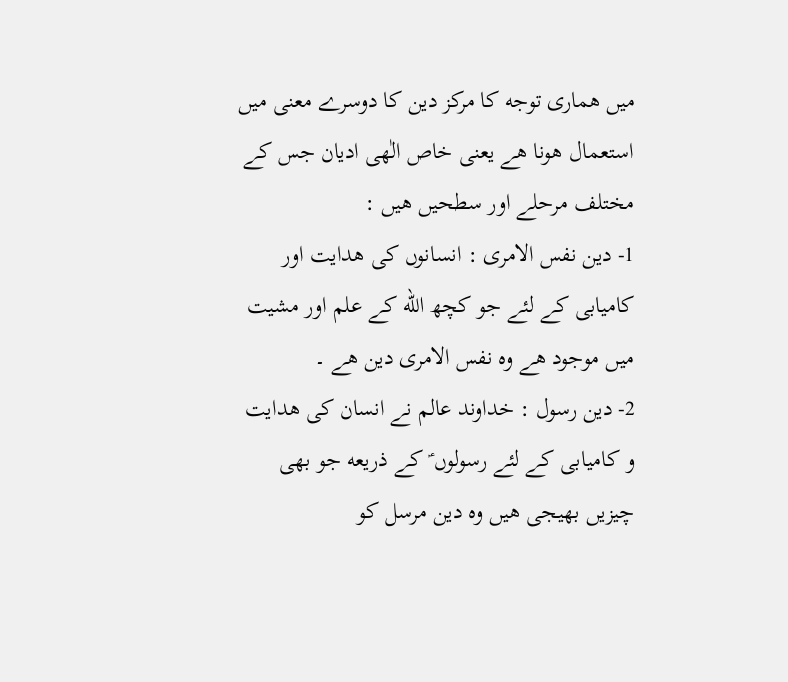میں هماری توجه کا مرکز دین کا دوسرے معنی میں استعمال هونا هے یعنی خاص الٰهی ادیان جس کے مختلف مرحلے اور سطحیں هیں :
1- دین نفس الامری : انسانوں کی هدایت اور کامیابی کے لئے جو کچھ الله کے علم اور مشیت میں موجود هے وه نفس الامری دین هے ۔
2- دین رسول : خداوند عالم نے انسان کی هدایت و کامیابی کے لئے رسولوں ؑ کے ذریعه جو بھی چیزیں بھیجی هیں وه دین مرسل کو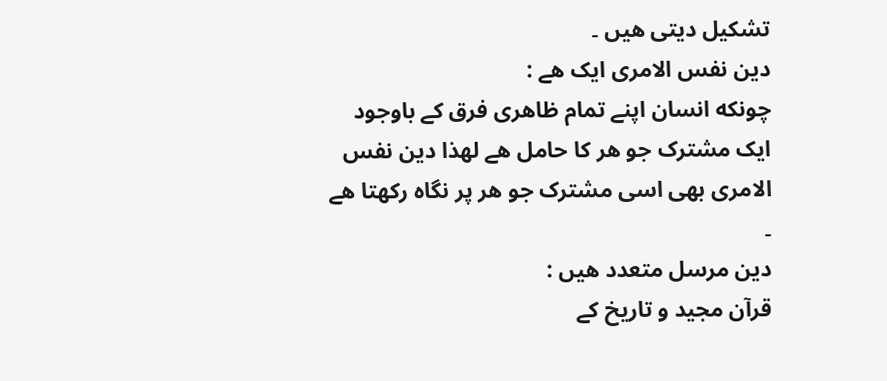تشکیل دیتی هیں ۔
دین نفس الامری ایک هے :
چونکه انسان اپنے تمام ظاهری فرق کے باوجود ایک مشترک جو هر کا حامل هے لهذا دین نفس الامری بھی اسی مشترک جو هر پر نگاه رکھتا هے ۔
دین مرسل متعدد هیں :
قرآن مجید و تاریخ کے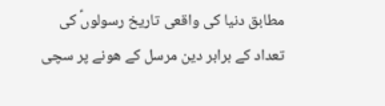مطابق دنیا کی واقعی تاریخ رسولوںؑ کی تعداد کے برابر دین مرسل کے هونے پر سچی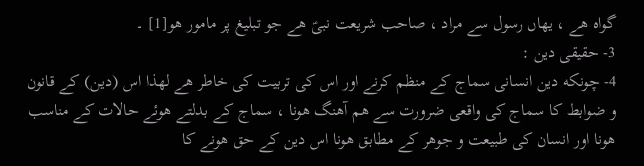گواه هے ، یهاں رسول سے مراد ، صاحب شریعت نبیؑ هے جو تبلیغ پر مامور هو[1] ۔
3- حقیقی دین :
4- چونکه دین انسانی سماج کے منظم کرنے اور اس کی تربیت کی خاطر هے لهذا اس (دین) کے قانون و ضوابط کا سماج کی واقعی ضرورت سے هم آهنگ هونا ، سماج کے بدلتے هوئے حالات کے مناسب هونا اور انسان کی طبیعت و جوهر کے مطابق هونا اس دین کے حق هونے کا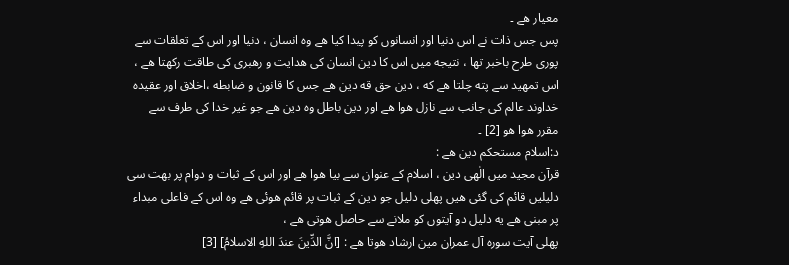معیار هے ۔
پس جس ذات نے اس دنیا اور انسانوں کو پیدا کیا هے وه انسان ، دنیا اور اس کے تعلقات سے پوری طرح باخبر تھا ، نتیجه میں اس کا دین انسان کی هدایت و رهبری کی طاقت رکھتا هے ، اس تمهید سے پته چلتا هے که ، دین حق قه دین هے جس کا قانون و ضابطه ،اخلاق اور عقیده خداوند عالم کی جانب سے نازل هوا هے اور دین باطل وه دین هے جو غیر خدا کی طرف سے مقرر هوا هو [2] ۔
د:اسلام مستحکم دین هے :
قرآن مجید میں الٰهی دین ، اسلام کے عنوان سے بیا هوا هے اور اس کے ثبات و دوام پر بهت سی دلیلیں قائم کی گئی هیں پهلی دلیل جو دین کے ثبات پر قائم هوئی هے وه اس کے فاعلی مبداء پر مبنی هے یه دلیل دو آیتوں کو ملانے سے حاصل هوتی هے ،
پهلی آیت سوره آل عمران مین ارشاد هوتا هے : [انَّ الدِّینَ عندَ اللهِ الاسلامُ] [3]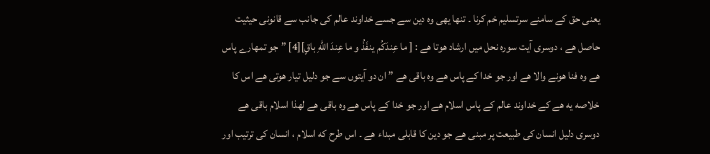یعنی حق کے سامنے سرتسلیم خم کرنا ۔ تنها یهی وه دین سے جسے خداوند عالم کی جانب سے قانونی حیثیت حاصل هے ، دوسری آیت سوره نحل میں ارشاد هوتا هے : [ ما عِندَکُم ینفَذُ و ما عِندَ اللهِ باقٍ][4] ” جو تمهارے پاس هے وه فنا هونے والا هے اور جو خدا کے پاس هے وه باقی هے ” ان دو آیتوں سے جو دلیل تیار هوتی هے اس کا خلاصه یه هے کے خداوند عالم کے پاس اسلام هے اور جو خدا کے پاس هے وه باقی هے لهذا اسلام باقی هے دوسری دلیل انسان کی طبیعت پر مبنی هے جو دین کا قابلی مبداء هے ۔ اس طرح که اسلام ، انسان کی ترتیب اور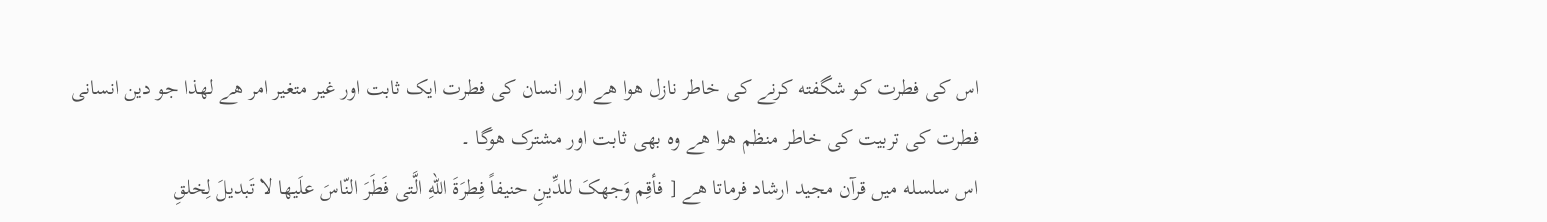اس کی فطرت کو شگفته کرنے کی خاطر نازل هوا هے اور انسان کی فطرت ایک ثابت اور غیر متغیر امر هے لهذا جو دین انسانی فطرت کی تربیت کی خاطر منظم هوا هے وه بھی ثابت اور مشترک هوگا ۔
اس سلسله میں قرآن مجید ارشاد فرماتا هے [ فأقِم وَجهکَ للدِّینِ حنیفاً فِطرَۃَ اللهِ الَّتی فَطَرَ النّاسَ علَیها لا تَبدیلَ لِخلقِ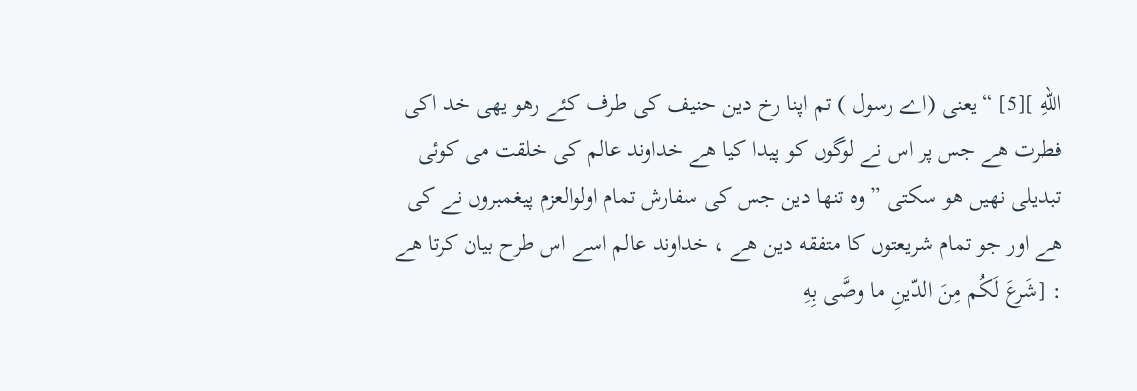اللهِ ][5] “یعنی (اے رسول ) تم اپنا رخ دین حنیف کی طرف کئے رهو یهی خد اکی فطرت هے جس پر اس نے لوگوں کو پیدا کیا هے خداوند عالم کی خلقت می کوئی تبدیلی نهیں هو سکتی ” وه تنها دین جس کی سفارش تمام اولوالعزم پیغمبروں نے کی هے اور جو تمام شریعتوں کا متفقه دین هے ، خداوند عالم اسے اس طرح بیان کرتا هے : [شَرعَ لَکُم مِنَ الدّینِ ما وصَّی بِهِ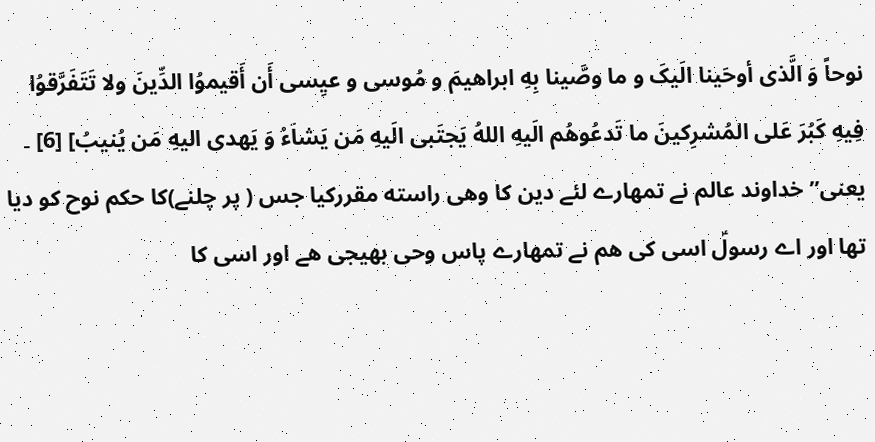نوحاً وَ الَّذی أوحَینا الَیکَ و ما وصَّینا بِهِ ابراھیمَ و مُوسی و عیِسی أَن أَقیموُا الدِّینَ ولا تَتَفَرَّقوُا فِیهِ کَبُرَ عَلی المُشرِکینَ ما تَدعُوھُم الَیهِ اللهُ یَجتَبی الَیهِ مَن یَشاَءُ وَ یَھدی الیهِ مَن یُنیبُ] [6] ۔
یعنی” خداوند عالم نے تمهارے لئے دین کا وهی راسته مقررکیا جس ( پر چلنے)کا حکم نوح کو دیا تھا اور اے رسولؑ اسی کی هم نے تمهارے پاس وحی بھیجی هے اور اسی کا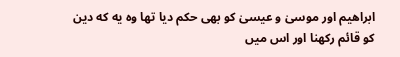ابراهیم اور موسیٰ و عیسیٰ کو بھی حکم دیا تھا وه یه که دین کو قائم رکھنا اور اس میں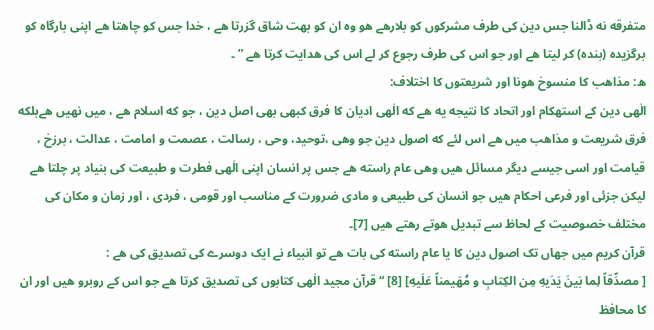متفرقه نه ڈالنا جس دین کی طرف مشرکوں کو بلارهے هو وه ان کو بهت شاق گزرتا هے ، خدا جس کو چاهتا هے اپنی بارگاه کو برگزیده (بنده) کر لیتا هے اور جو اس کی طرف رجوع کر لے اس کی هدایت کرتا هے ” ۔
ھ: مذاهب کا منسوخ هونا اور شریعتوں کا اختلاف:
الٰهی دین کے استھکام اور اتحاد کا نتیجه یه هے که الٰهی ادیان کا فرق کبھی بھی اصل دین ، جو که اسلام هے ، میں نهیں هےبلکه فرق شریعت و مذاهب میں هے اس لئے که اصول دین جو وهی ،توحید، وحی ، رسالت ، عصمت و امامت ، عدالت ، برزخ ، قیامت اور اسی جیسے دیگر مسائل هیں وهی عام راسته هے جس پر انسان اپنی الٰهی فطرت و طبیعت کی بنیاد پر چلتا هے لیکن جزئی اور فرعی احکام هیں جو انسان کی طبیعی و مادی ضرورت کے مناسب اور قومی ، فردی ، اور زمان و مکان کی مختلف خصوصیت کے لحاظ سے تبدیل هوتے رهتے هیں [7]۔
قرآن کریم میں جهاں تک اصول دین کا یا عام راسته کی بات هے تو انبیاء نے ایک دوسرے کی تصدیق کی هے :
[ مصدِّقاً لِما بَینَ یَدَیهِ مِن الکِتابِ و مُھَیمناً عَلَیهِ] [8] “قرآن مجید الٰهی کتابوں کی تصدیق کرتا هے جو اس کے روبرو هیں اور ان کا محافظ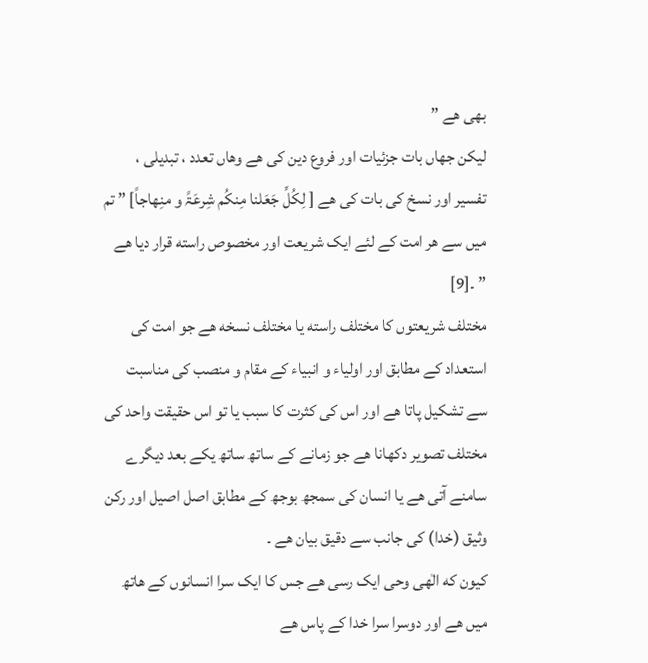بھی هے ”
لیکن جهاں بات جزئیات اور فروع دین کی هے وهاں تعدد ، تبدیلی ، تفسیر اور نسخ کی بات کی هے [ لِکُلِّ جَعَلنا مِنکُم شِرعَۃً و منِھاجاً] ” تم میں سے هر امت کے لئے ایک شریعت اور مخصوص راسته قرار دیا هے ” ۔[9]
مختلف شریعتوں کا مختلف راسته یا مختلف نسخه هے جو امت کی استعداد کے مطابق اور اولیاء و انبیاء کے مقام و منصب کی مناسبت سے تشکیل پاتا هے اور اس کی کثرت کا سبب یا تو اس حقیقت واحد کی مختلف تصویر دکھانا هے جو زمانے کے ساتھ ساتھ یکے بعد دیگرے سامنے آتی هے یا انسان کی سمجھ بوجھ کے مطابق اصل اصیل اور رکن وثیق (خدا) کی جانب سے دقیق بیان هے ۔
کیون که الٰهی وحی ایک رسی هے جس کا ایک سرا انسانوں کے هاتھ میں هے اور دوسرا سرا خدا کے پاس هے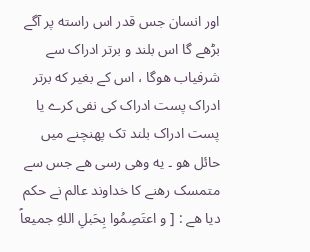اور انسان جس قدر اس راسته پر آگے بڑھے گا اس بلند و برتر ادراک سے شرفیاب هوگا ، اس کے بغیر که برتر ادراک پست ادراک کی نفی کرے یا پست ادراک بلند تک پهنچنے میں حائل هو ۔ یه وهی رسی هے جس سے متمسک رهنے کا خداوند عالم نے حکم دیا هے : [ و اعتَصِمُوا بِحَبلِ اللهِ جمیعاً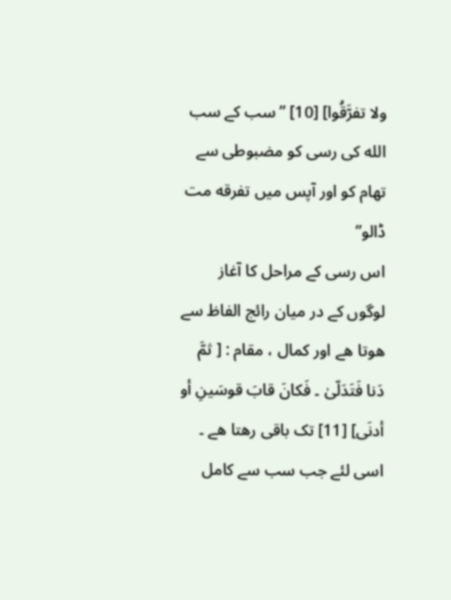ولا تفرَّقُوا] [10] ” سب کے سب الله کی رسی کو مضبوطی سے تھام کو اور آپس میں تفرقه مت ڈالو”
اس رسی کے مراحل کا آغاز لوگوں کے در میان رائج الفاظ سے هوتا هے اور کمال ، مقام : [ ثمَّ دَنا فَتَدَلّیٰ ۔ فَکانَ قابَ قوسَینِ أو أدنَی] [11] تک باقی رهتا هے ۔
اسی لئے جب سب سے کامل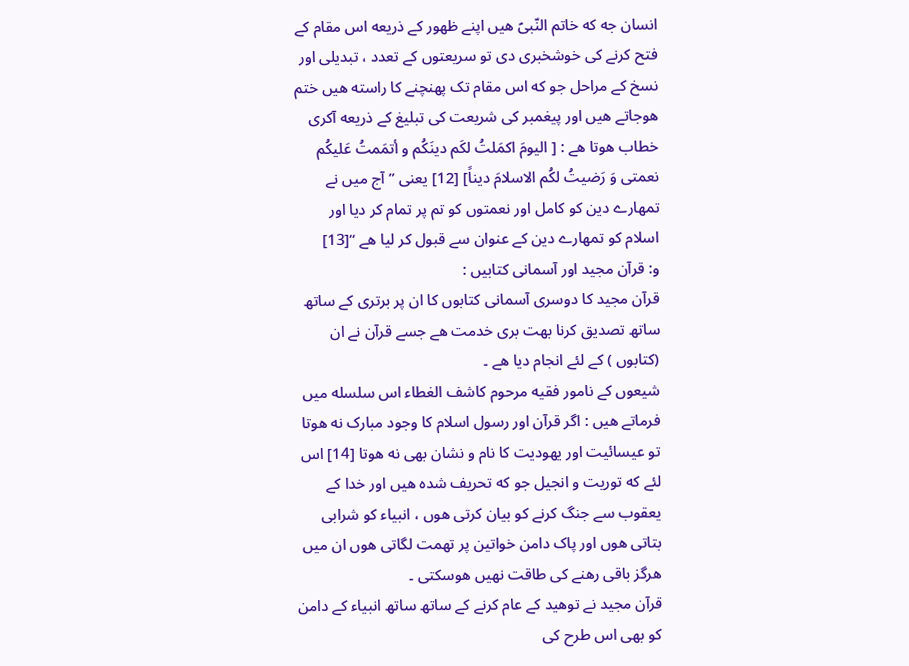انسان جه که خاتم النّبیؑ هیں اپنے ظهور کے ذریعه اس مقام کے فتح کرنے کی خوشخبری دی تو سریعتوں کے تعدد ، تبدیلی اور نسخ کے مراحل جو که اس مقام تک پهنچنے کا راسته هیں ختم هوجاتے هیں اور پیغمبر کی شریعت کی تبلیغ کے ذریعه آکری خطاب هوتا هے : [ الیومَ اکمَلتُ لکَم دینَکُم و أتمَمتُ عَلیکُم نعمتی وَ رَضیتُ لکُم الاسلامَ دیناً] [12] یعنی ” آج میں نے تمهارے دین کو کامل اور نعمتوں کو تم پر تمام کر دیا اور اسلام کو تمهارے دین کے عنوان سے قبول کر لیا هے “[13]
و: قرآن مجید اور آسمانی کتابیں :
قرآن مجید کا دوسری آسمانی کتابوں کا ان پر برتری کے ساتھ ساتھ تصدیق کرنا بهت بری خدمت هے جسے قرآن نے ان (کتابوں ) کے لئے انجام دیا هے ۔
شیعوں کے نامور فقیه مرحوم کاشف الغطاء اس سلسله میں فرماتے هیں : اگر قرآن اور رسول اسلام کا وجود مبارک نه هوتا تو عیسائیت اور یهودیت کا نام و نشان بھی نه هوتا [14] اس لئے که توریت و انجیل جو که تحریف شده هیں اور خدا کے یعقوب سے جنگ کرنے کو بیان کرتی هوں ، انبیاء کو شرابی بتاتی هوں اور پاک دامن خواتین پر تهمت لگاتی هوں ان میں هرگز باقی رهنے کی طاقت نهیں هوسکتی ۔
قرآن مجید نے توھید کے عام کرنے کے ساتھ ساتھ انبیاء کے دامن کو بھی اس طرح کی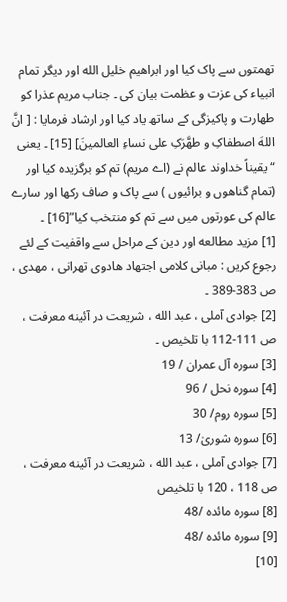تهمتوں سے پاک کیا اور ابراهیم خلیل الله اور دیگر تمام انبیاء کی عزت و عظمت بیان کی ۔ جناب مریم عذرا کو طهارت و پاکیزگی کے ساتھ یاد کیا اور ارشاد فرمایا : [ انَّ اللهَ اصطفاکِ و طھَّرَکِ علی نساءِ العالمینَ] [15] ۔ یعنی “یقیناً خداوند عالم نے (اے مریم) تم کو برگزیده کیا اور (تمام گناهوں و برائیوں ) سے پاک و صاف رکھا اور سارے عالم کی عورتوں میں سے تم کو منتخب کیا”[16] ۔
[1] مزید مطالعه اور دین کے مراحل سے واقفیت کے لئے رجوع کریں : مبانی کلامی اجتهاد هادوی تهرانی ، مهدی ، ص 383-389 ۔
[2] جوادی آملی ، عبد الله ، شریعت در آئینه معرفت ، ص 111-112 با تلخیص ۔
[3] سوره آل عمران / 19
[4] سوره نحل / 96
[5] سوره روم/ 30
[6] سوره شوریٰ/ 13
[7] جوادی آملی ، عبد الله ، شریعت در آئینه معرفت ، ص 118 ، 120 با تلخیص
[8] سوره مائده /48
[9] سوره مائده /48
[10]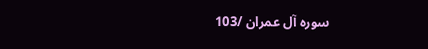سوره آل عمران /103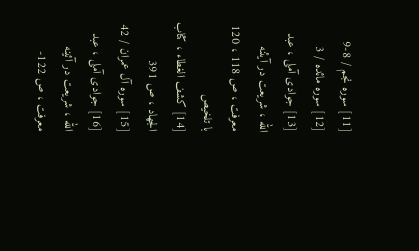[11] سوره نجم / 8-9
[12] سوره مائده / 3
[13] جوادی آملی ، عبد الله ، شریعت در آیئنه معرفت ، ص 118 ، 120 با تلخیص
[14] کشف الغطاء ، کتاب الجهاد ، ص 391
[15] سوره آل عمران / 42
[16] جوادی آملی ، عبد الله ، شریعت در آئینه معرفت ، ص 122-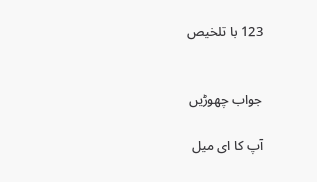123 با تلخیص


جواب چھوڑیں

آپ کا ای میل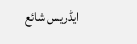ایڈریس شائع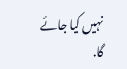نہیں کیا جائے گا.